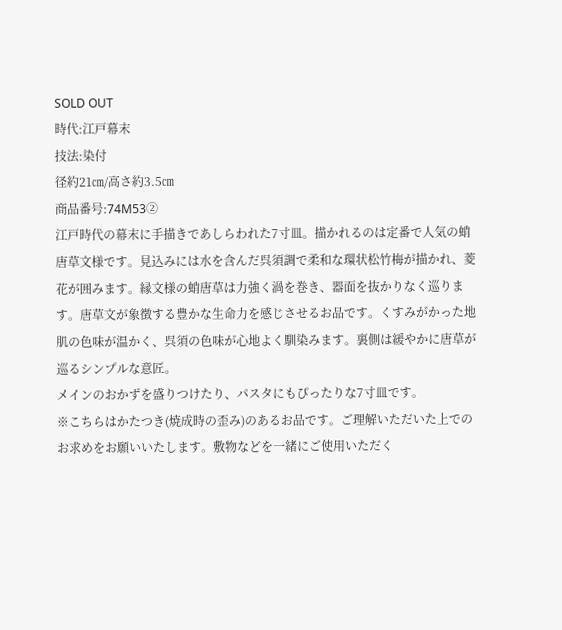SOLD OUT
時代:江戸幕末
技法:染付
径約21㎝/高さ約3.5㎝
商品番号:74M53②
江戸時代の幕末に手描きであしらわれた7寸皿。描かれるのは定番で人気の蛸唐草文様です。見込みには水を含んだ呉須調で柔和な環状松竹梅が描かれ、菱花が囲みます。縁文様の蛸唐草は力強く渦を巻き、器面を抜かりなく巡ります。唐草文が象徴する豊かな生命力を感じさせるお品です。くすみがかった地肌の色味が温かく、呉須の色味が心地よく馴染みます。裏側は緩やかに唐草が巡るシンプルな意匠。
メインのおかずを盛りつけたり、パスタにもぴったりな7寸皿です。
※こちらはかたつき(焼成時の歪み)のあるお品です。ご理解いただいた上でのお求めをお願いいたします。敷物などを一緒にご使用いただく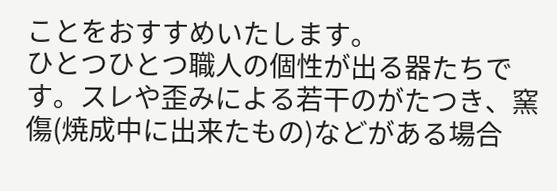ことをおすすめいたします。
ひとつひとつ職人の個性が出る器たちです。スレや歪みによる若干のがたつき、窯傷(焼成中に出来たもの)などがある場合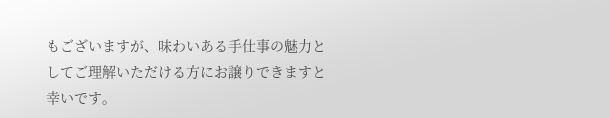もございますが、味わいある手仕事の魅力としてご理解いただける方にお譲りできますと幸いです。